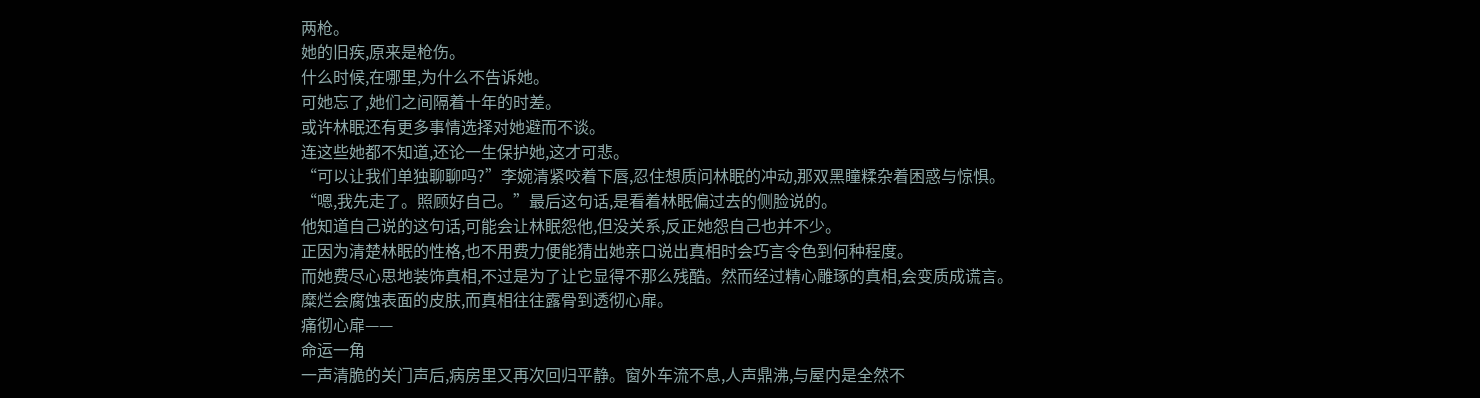两枪。
她的旧疾,原来是枪伤。
什么时候,在哪里,为什么不告诉她。
可她忘了,她们之间隔着十年的时差。
或许林眠还有更多事情选择对她避而不谈。
连这些她都不知道,还论一生保护她,这才可悲。
“可以让我们单独聊聊吗?”李婉清紧咬着下唇,忍住想质问林眠的冲动,那双黑瞳糅杂着困惑与惊惧。
“嗯,我先走了。照顾好自己。”最后这句话,是看着林眠偏过去的侧脸说的。
他知道自己说的这句话,可能会让林眠怨他,但没关系,反正她怨自己也并不少。
正因为清楚林眠的性格,也不用费力便能猜出她亲口说出真相时会巧言令色到何种程度。
而她费尽心思地装饰真相,不过是为了让它显得不那么残酷。然而经过精心雕琢的真相,会变质成谎言。
糜烂会腐蚀表面的皮肤,而真相往往露骨到透彻心扉。
痛彻心扉——
命运一角
一声清脆的关门声后,病房里又再次回归平静。窗外车流不息,人声鼎沸,与屋内是全然不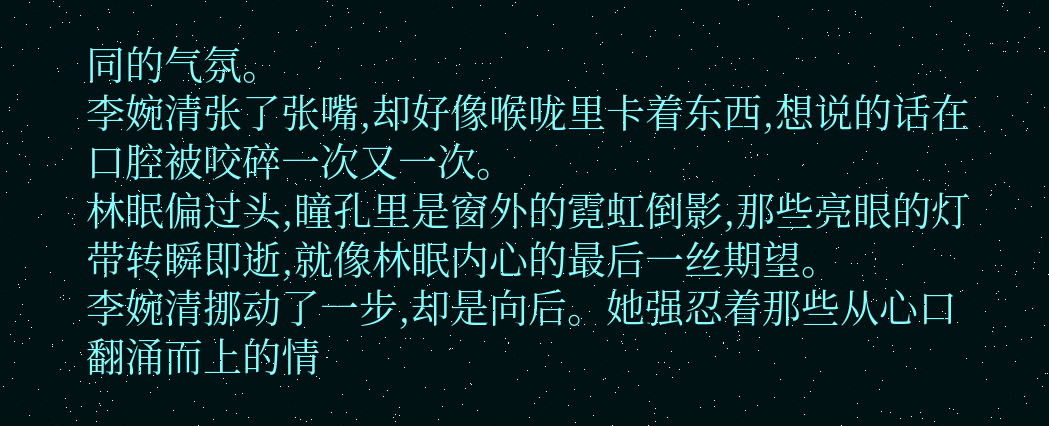同的气氛。
李婉清张了张嘴,却好像喉咙里卡着东西,想说的话在口腔被咬碎一次又一次。
林眠偏过头,瞳孔里是窗外的霓虹倒影,那些亮眼的灯带转瞬即逝,就像林眠内心的最后一丝期望。
李婉清挪动了一步,却是向后。她强忍着那些从心口翻涌而上的情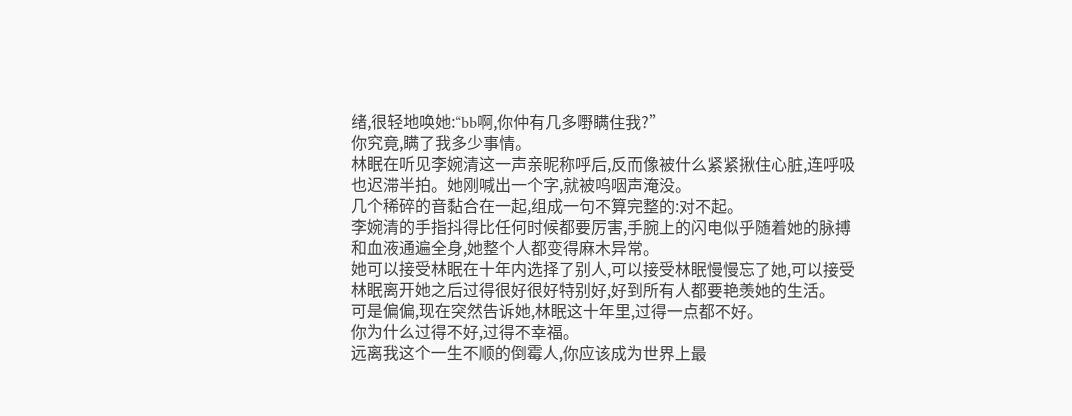绪,很轻地唤她:“bb啊,你仲有几多嘢瞒住我?”
你究竟,瞒了我多少事情。
林眠在听见李婉清这一声亲昵称呼后,反而像被什么紧紧揪住心脏,连呼吸也迟滞半拍。她刚喊出一个字,就被呜咽声淹没。
几个稀碎的音黏合在一起,组成一句不算完整的:对不起。
李婉清的手指抖得比任何时候都要厉害,手腕上的闪电似乎随着她的脉搏和血液通遍全身,她整个人都变得麻木异常。
她可以接受林眠在十年内选择了别人,可以接受林眠慢慢忘了她,可以接受林眠离开她之后过得很好很好特别好,好到所有人都要艳羡她的生活。
可是偏偏,现在突然告诉她,林眠这十年里,过得一点都不好。
你为什么过得不好,过得不幸福。
远离我这个一生不顺的倒霉人,你应该成为世界上最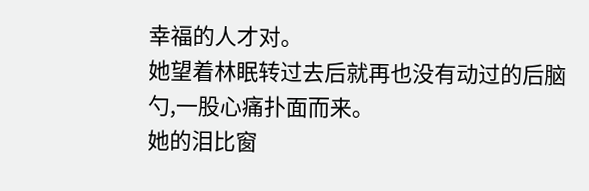幸福的人才对。
她望着林眠转过去后就再也没有动过的后脑勺,一股心痛扑面而来。
她的泪比窗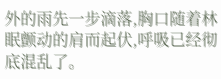外的雨先一步滴落,胸口随着林眠颤动的肩而起伏,呼吸已经彻底混乱了。